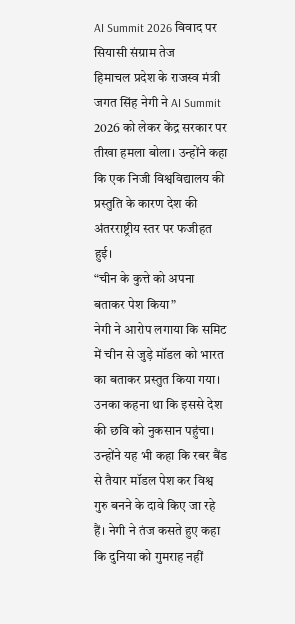AI Summit 2026 विवाद पर सियासी संग्राम तेज
हिमाचल प्रदेश के राजस्व मंत्री जगत सिंह नेगी ने AI Summit 2026 को लेकर केंद्र सरकार पर तीखा हमला बोला। उन्होंने कहा कि एक निजी विश्वविद्यालय की प्रस्तुति के कारण देश की अंतरराष्ट्रीय स्तर पर फजीहत हुई।
“चीन के कुत्ते को अपना बताकर पेश किया”
नेगी ने आरोप लगाया कि समिट में चीन से जुड़े मॉडल को भारत का बताकर प्रस्तुत किया गया। उनका कहना था कि इससे देश की छवि को नुकसान पहुंचा। उन्होंने यह भी कहा कि रबर बैंड से तैयार मॉडल पेश कर विश्व गुरु बनने के दावे किए जा रहे हैं। नेगी ने तंज कसते हुए कहा कि दुनिया को गुमराह नहीं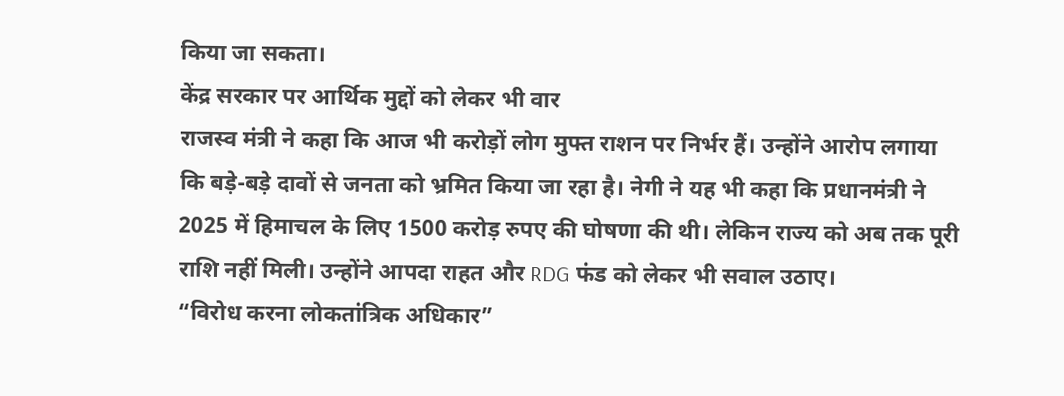किया जा सकता।
केंद्र सरकार पर आर्थिक मुद्दों को लेकर भी वार
राजस्व मंत्री ने कहा कि आज भी करोड़ों लोग मुफ्त राशन पर निर्भर हैं। उन्होंने आरोप लगाया कि बड़े-बड़े दावों से जनता को भ्रमित किया जा रहा है। नेगी ने यह भी कहा कि प्रधानमंत्री ने 2025 में हिमाचल के लिए 1500 करोड़ रुपए की घोषणा की थी। लेकिन राज्य को अब तक पूरी राशि नहीं मिली। उन्होंने आपदा राहत और RDG फंड को लेकर भी सवाल उठाए।
“विरोध करना लोकतांत्रिक अधिकार”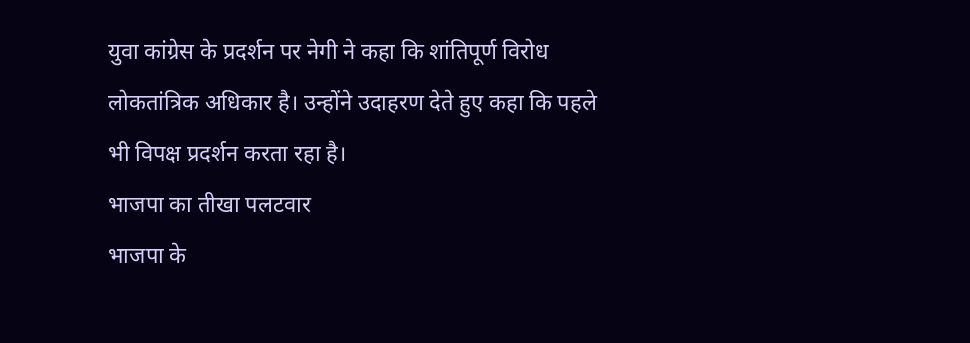युवा कांग्रेस के प्रदर्शन पर नेगी ने कहा कि शांतिपूर्ण विरोध लोकतांत्रिक अधिकार है। उन्होंने उदाहरण देते हुए कहा कि पहले भी विपक्ष प्रदर्शन करता रहा है।
भाजपा का तीखा पलटवार
भाजपा के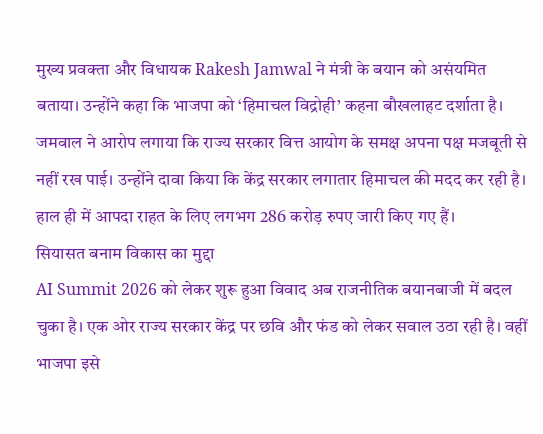मुख्य प्रवक्ता और विधायक Rakesh Jamwal ने मंत्री के बयान को असंयमित बताया। उन्होंने कहा कि भाजपा को ‘हिमाचल विद्रोही’ कहना बौखलाहट दर्शाता है। जमवाल ने आरोप लगाया कि राज्य सरकार वित्त आयोग के समक्ष अपना पक्ष मजबूती से नहीं रख पाई। उन्होंने दावा किया कि केंद्र सरकार लगातार हिमाचल की मदद कर रही है। हाल ही में आपदा राहत के लिए लगभग 286 करोड़ रुपए जारी किए गए हैं।
सियासत बनाम विकास का मुद्दा
AI Summit 2026 को लेकर शुरू हुआ विवाद अब राजनीतिक बयानबाजी में बदल चुका है। एक ओर राज्य सरकार केंद्र पर छवि और फंड को लेकर सवाल उठा रही है। वहीं भाजपा इसे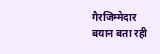गैरजिम्मेदार बयान बता रही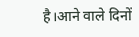है।आने वाले दिनों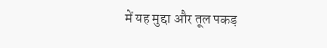में यह मुद्दा और तूल पकड़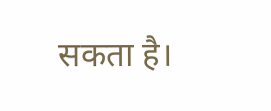सकता है।